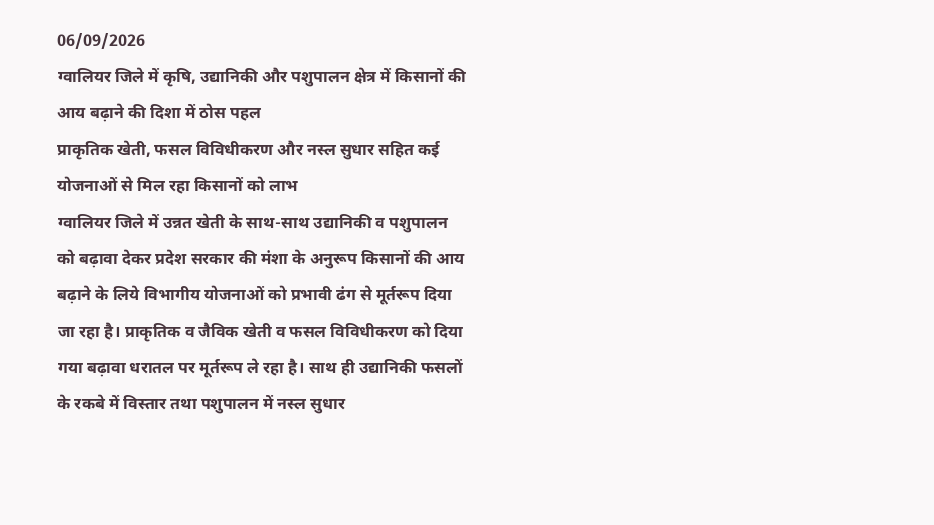06/09/2026
ग्वालियर जिले में कृषि, उद्यानिकी और पशुपालन क्षेत्र में किसानों की आय बढ़ाने की दिशा में ठोस पहल
प्राकृतिक खेती, फसल विविधीकरण और नस्ल सुधार सहित कई योजनाओं से मिल रहा किसानों को लाभ
ग्वालियर जिले में उन्नत खेती के साथ-साथ उद्यानिकी व पशुपालन को बढ़ावा देकर प्रदेश सरकार की मंशा के अनुरूप किसानों की आय बढ़ाने के लिये विभागीय योजनाओं को प्रभावी ढंग से मूर्तरूप दिया जा रहा है। प्राकृतिक व जैविक खेती व फसल विविधीकरण को दिया गया बढ़ावा धरातल पर मूर्तरूप ले रहा है। साथ ही उद्यानिकी फसलों के रकबे में विस्तार तथा पशुपालन में नस्ल सुधार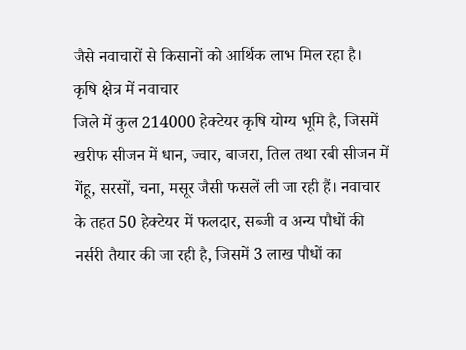जैसे नवाचारों से किसानों को आर्थिक लाभ मिल रहा है।
कृषि क्षेत्र में नवाचार
जिले में कुल 214000 हेक्टेयर कृषि योग्य भूमि है, जिसमें खरीफ सीजन में धान, ज्वार, बाजरा, तिल तथा रबी सीजन में गेंहू, सरसों, चना, मसूर जैसी फसलें ली जा रही हैं। नवाचार के तहत 50 हेक्टेयर में फलदार, सब्जी व अन्य पौधों की नर्सरी तैयार की जा रही है, जिसमें 3 लाख पौधों का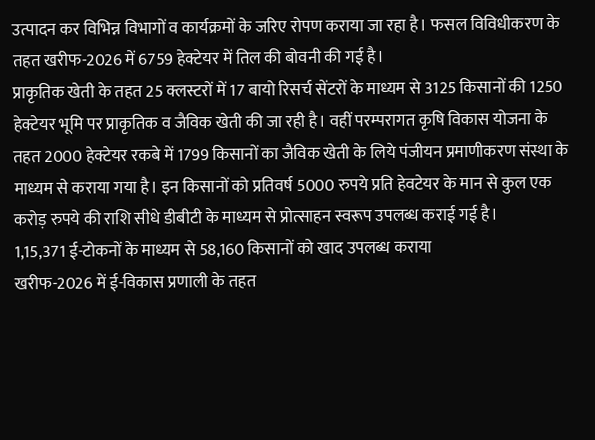उत्पादन कर विभिन्न विभागों व कार्यक्रमों के जरिए रोपण कराया जा रहा है। फसल विविधीकरण के तहत खरीफ-2026 में 6759 हेक्टेयर में तिल की बोवनी की गई है।
प्राकृतिक खेती के तहत 25 क्लस्टरों में 17 बायो रिसर्च सेंटरों के माध्यम से 3125 किसानों की 1250 हेक्टेयर भूमि पर प्राकृतिक व जैविक खेती की जा रही है। वहीं परम्परागत कृषि विकास योजना के तहत 2000 हेक्टेयर रकबे में 1799 किसानों का जैविक खेती के लिये पंजीयन प्रमाणीकरण संस्था के माध्यम से कराया गया है। इन किसानों को प्रतिवर्ष 5000 रुपये प्रति हेवटेयर के मान से कुल एक करोड़ रुपये की राशि सीधे डीबीटी के माध्यम से प्रोत्साहन स्वरूप उपलब्ध कराई गई है।
1,15,371 ई-टोकनों के माध्यम से 58,160 किसानों को खाद उपलब्ध कराया
खरीफ-2026 में ई-विकास प्रणाली के तहत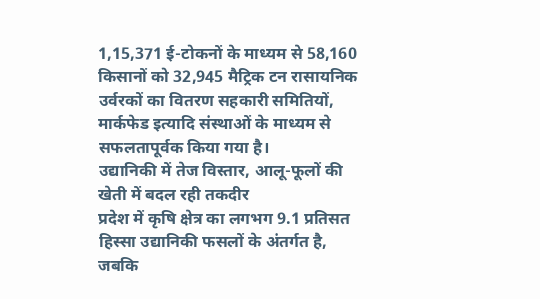1,15,371 ई-टोकनों के माध्यम से 58,160 किसानों को 32,945 मैट्रिक टन रासायनिक उर्वरकों का वितरण सहकारी समितियों, मार्कफेड इत्यादि संस्थाओं के माध्यम से सफलतापूर्वक किया गया है।
उद्यानिकी में तेज विस्तार, आलू-फूलों की खेती में बदल रही तकदीर
प्रदेश में कृषि क्षेत्र का लगभग 9.1 प्रतिसत हिस्सा उद्यानिकी फसलों के अंतर्गत है, जबकि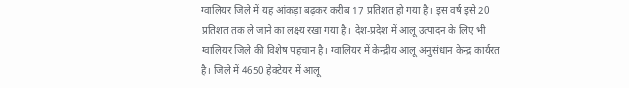ग्वालियर जिले में यह आंकड़ा बढ़कर करीब 17 प्रतिशत हो गया है। इस वर्ष इसे 20 प्रतिशत तक ले जाने का लक्ष्य रखा गया है। देश-प्रदेश में आलू उत्पादन के लिए भी ग्वालियर जिले की विशेष पहचान है। ग्वालियर में केन्द्रीय आलू अनुसंधान केन्द्र कार्यरत है। जिले में 4650 हेक्टेयर में आलू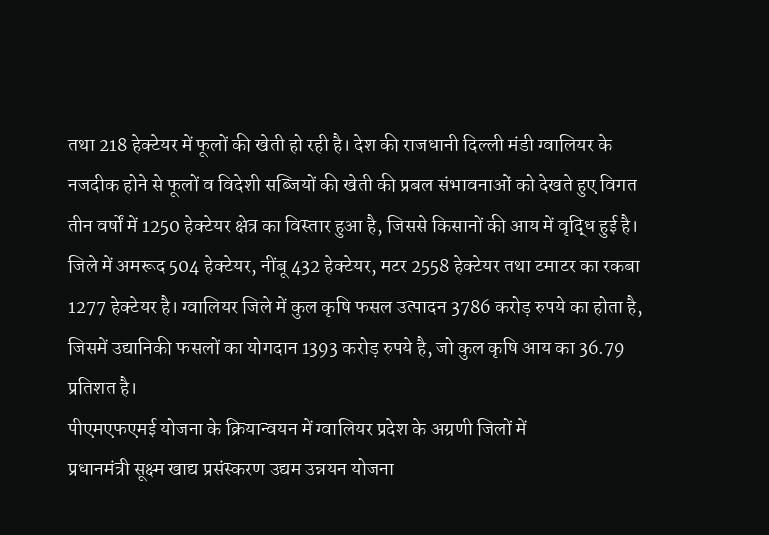तथा 218 हेक्टेयर में फूलों की खेती हो रही है। देश की राजधानी दिल्ली मंडी ग्वालियर के नजदीक होने से फूलों व विदेशी सब्जियों की खेती की प्रबल संभावनाओं को देखते हुए विगत तीन वर्षों में 1250 हेक्टेयर क्षेत्र का विस्तार हुआ है, जिससे किसानों की आय में वृद्धि हुई है।
जिले में अमरूद 504 हेक्टेयर, नींबू 432 हेक्टेयर, मटर 2558 हेक्टेयर तथा टमाटर का रकबा 1277 हेक्टेयर है। ग्वालियर जिले में कुल कृषि फसल उत्पादन 3786 करोड़ रुपये का होता है, जिसमें उद्यानिकी फसलों का योगदान 1393 करोड़ रुपये है, जो कुल कृषि आय का 36.79 प्रतिशत है।
पीएमएफएमई योजना के क्रियान्वयन में ग्वालियर प्रदेश के अग्रणी जिलों में
प्रधानमंत्री सूक्ष्म खाद्य प्रसंस्करण उद्यम उन्नयन योजना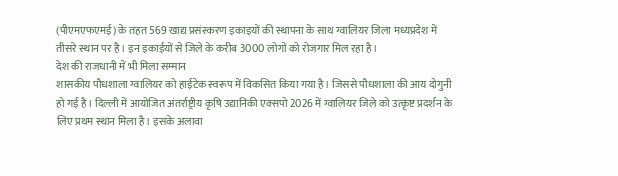(पीएमएफएमई) के तहत 569 खाद्य प्रसंस्करण इकाइयों की स्थापना के साथ ग्वालियर जिला मध्यप्रदेश में तीसरे स्थान पर है। इन इकाईयों से जिले के करीब 3000 लोगों को रोजगार मिल रहा है।
देश की राजधानी में भी मिला सम्मान
शासकीय पौधशाला ग्वालियर को हाईटेक स्वरूप में विकसित किया गया है। जिससे पौधशाला की आय दोगुनी हो गई है। दिल्ली में आयोजित अंतर्राष्ट्रीय कृषि उद्यानिकी एक्सपो 2026 में ग्वालियर जिले को उत्कृष्ट प्रदर्शन के लिए प्रथम स्थान मिला है। इसके अलावा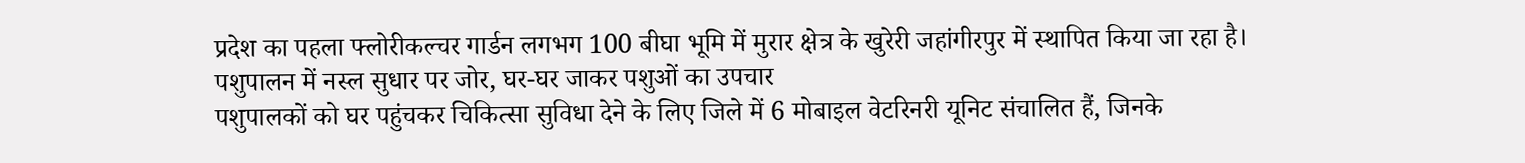प्रदेश का पहला फ्लोरीकल्चर गार्डन लगभग 100 बीघा भूमि में मुरार क्षेत्र के खुरेरी जहांगीरपुर में स्थापित किया जा रहा है।
पशुपालन में नस्ल सुधार पर जोर, घर-घर जाकर पशुओं का उपचार
पशुपालकों को घर पहुंचकर चिकित्सा सुविधा देने के लिए जिले में 6 मोबाइल वेटरिनरी यूनिट संचालित हैं, जिनके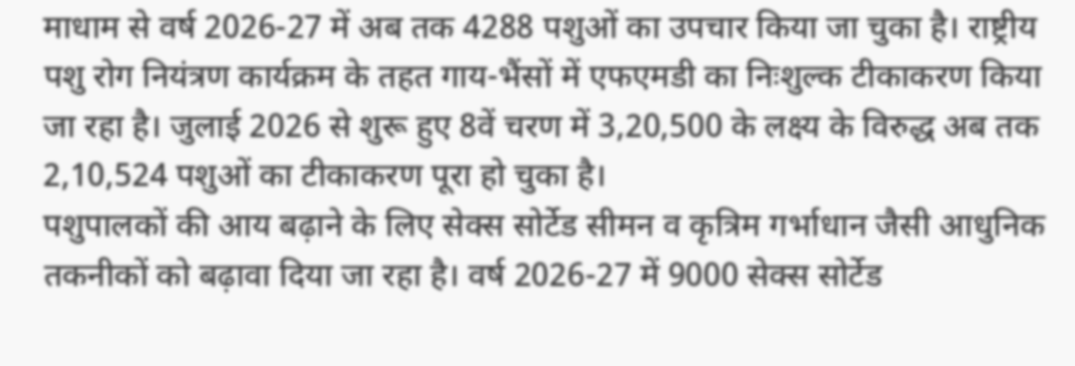माधाम से वर्ष 2026-27 में अब तक 4288 पशुओं का उपचार किया जा चुका है। राष्ट्रीय पशु रोग नियंत्रण कार्यक्रम के तहत गाय-भैंसों में एफएमडी का निःशुल्क टीकाकरण किया जा रहा है। जुलाई 2026 से शुरू हुए 8वें चरण में 3,20,500 के लक्ष्य के विरुद्ध अब तक 2,10,524 पशुओं का टीकाकरण पूरा हो चुका है।
पशुपालकों की आय बढ़ाने के लिए सेक्स सोर्टेड सीमन व कृत्रिम गर्भाधान जैसी आधुनिक तकनीकों को बढ़ावा दिया जा रहा है। वर्ष 2026-27 में 9000 सेक्स सोर्टेड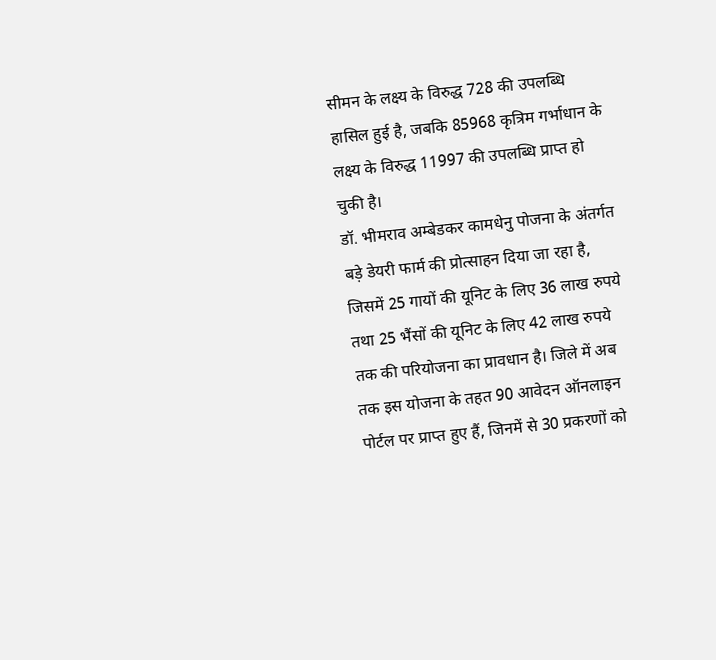सीमन के लक्ष्य के विरुद्ध 728 की उपलब्धि हासिल हुई है, जबकि 85968 कृत्रिम गर्भाधान के लक्ष्य के विरुद्ध 11997 की उपलब्धि प्राप्त हो चुकी है।
डॉ. भीमराव अम्बेडकर कामधेनु पोजना के अंतर्गत बड़े डेयरी फार्म की प्रोत्साहन दिया जा रहा है, जिसमें 25 गायों की यूनिट के लिए 36 लाख रुपये तथा 25 भैंसों की यूनिट के लिए 42 लाख रुपये तक की परियोजना का प्रावधान है। जिले में अब तक इस योजना के तहत 90 आवेदन ऑनलाइन पोर्टल पर प्राप्त हुए हैं, जिनमें से 30 प्रकरणों को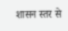शासन स्तर से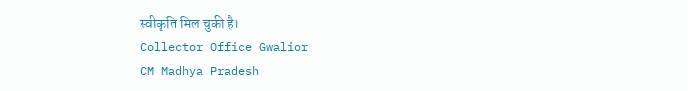स्वीकृति मिल चुकी है।
Collector Office Gwalior
CM Madhya Pradesh